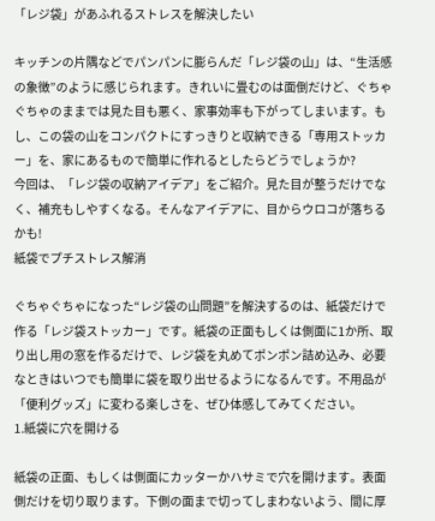「レジ袋」があふれるストレスを解決したい

キッチンの片隅などでパンパンに膨らんだ「レジ袋の山」は、“生活感の象徴”のように感じられます。きれいに畳むのは面倒だけど、ぐちゃぐちゃのままでは見た目も悪く、家事効率も下がってしまいます。もし、この袋の山をコンパクトにすっきりと収納できる「専用ストッカー」を、家にあるもので簡単に作れるとしたらどうでしょうか?
今回は、「レジ袋の収納アイデア」をご紹介。見た目が整うだけでなく、補充もしやすくなる。そんなアイデアに、目からウロコが落ちるかも!
紙袋でプチストレス解消

ぐちゃぐちゃになった“レジ袋の山問題”を解決するのは、紙袋だけで作る「レジ袋ストッカー」です。紙袋の正面もしくは側面に1か所、取り出し用の窓を作るだけで、レジ袋を丸めてポンポン詰め込み、必要なときはいつでも簡単に袋を取り出せるようになるんです。不用品が「便利グッズ」に変わる楽しさを、ぜひ体感してみてください。
1.紙袋に穴を開ける

紙袋の正面、もしくは側面にカッターかハサミで穴を開けます。表面側だけを切り取ります。下側の面まで切ってしまわないよう、間に厚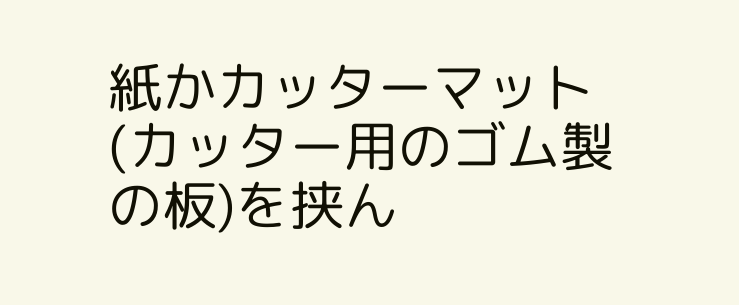紙かカッターマット(カッター用のゴム製の板)を挟ん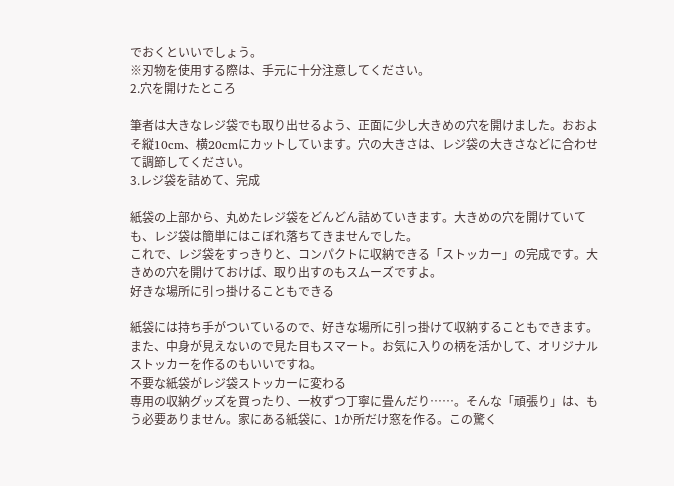でおくといいでしょう。
※刃物を使用する際は、手元に十分注意してください。
2.穴を開けたところ

筆者は大きなレジ袋でも取り出せるよう、正面に少し大きめの穴を開けました。おおよそ縦10cm、横20cmにカットしています。穴の大きさは、レジ袋の大きさなどに合わせて調節してください。
3.レジ袋を詰めて、完成

紙袋の上部から、丸めたレジ袋をどんどん詰めていきます。大きめの穴を開けていても、レジ袋は簡単にはこぼれ落ちてきませんでした。
これで、レジ袋をすっきりと、コンパクトに収納できる「ストッカー」の完成です。大きめの穴を開けておけば、取り出すのもスムーズですよ。
好きな場所に引っ掛けることもできる

紙袋には持ち手がついているので、好きな場所に引っ掛けて収納することもできます。また、中身が見えないので見た目もスマート。お気に入りの柄を活かして、オリジナルストッカーを作るのもいいですね。
不要な紙袋がレジ袋ストッカーに変わる
専用の収納グッズを買ったり、一枚ずつ丁寧に畳んだり……。そんな「頑張り」は、もう必要ありません。家にある紙袋に、1か所だけ窓を作る。この驚く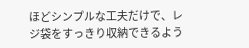ほどシンプルな工夫だけで、レジ袋をすっきり収納できるよう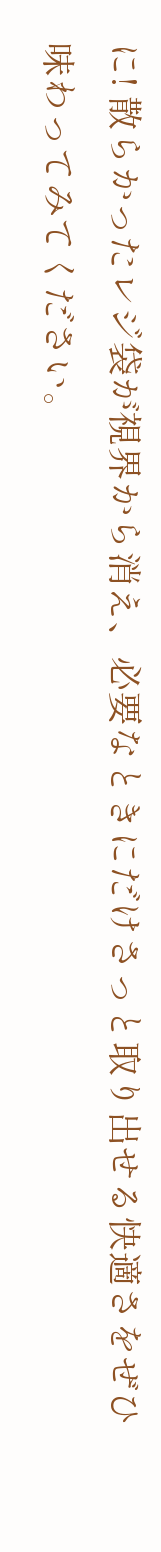に! 散らかったレジ袋が視界から消え、必要なときにだけさっと取り出せる快適さをぜひ味わってみてください。